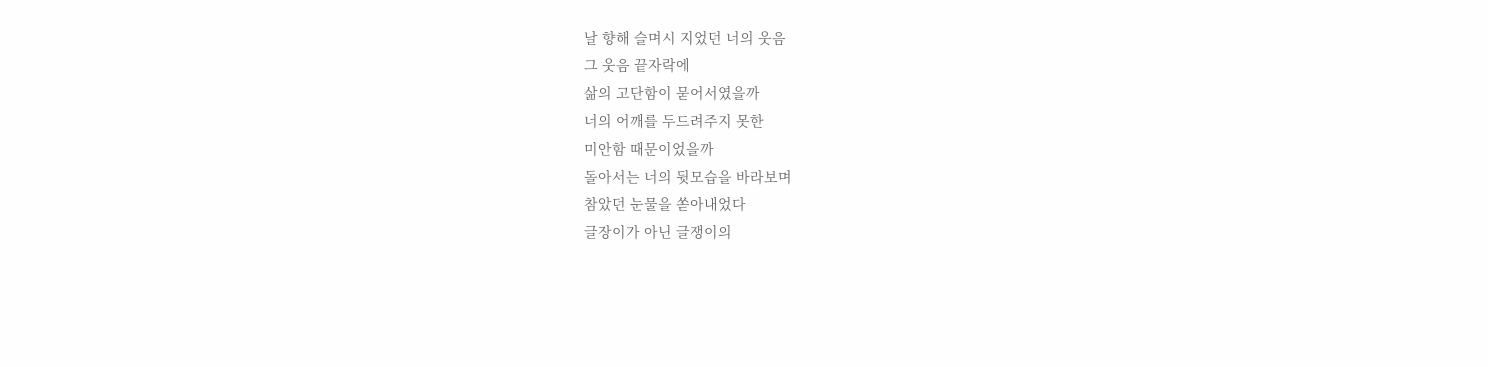날 향해 슬며시 지었던 너의 웃음
그 웃음 끝자락에
삶의 고단함이 묻어서였을까
너의 어깨를 두드려주지 못한
미안함 때문이었을까
돌아서는 너의 뒷모습을 바라보며
참았던 눈물을 쏟아내었다
글장이가 아닌 글쟁이의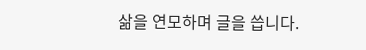삶을 연모하며 글을 씁니다.